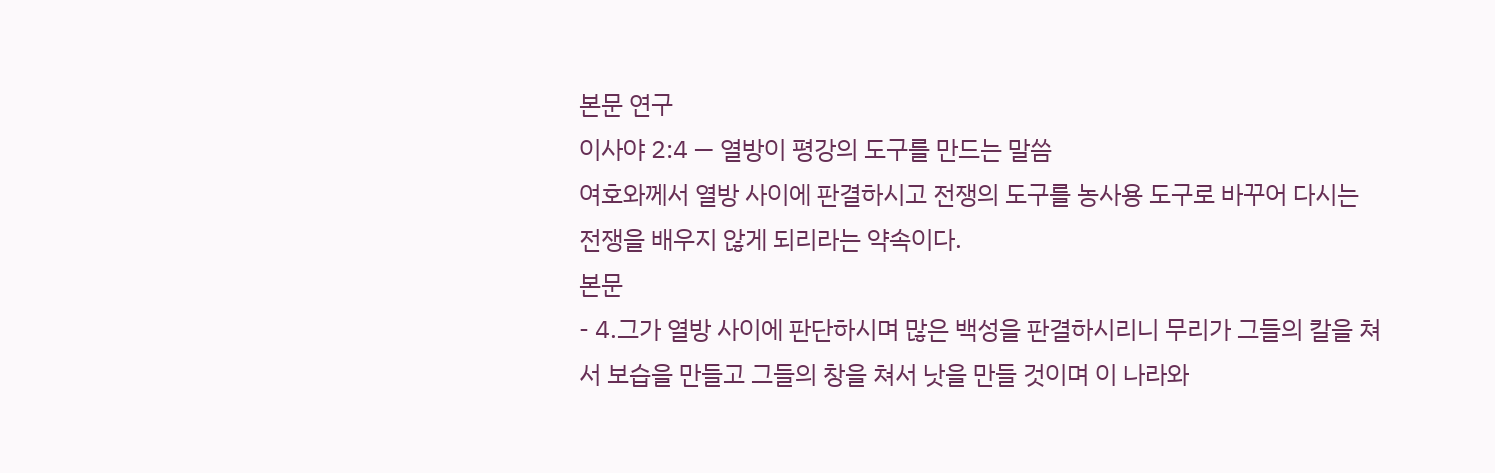본문 연구
이사야 2:4 — 열방이 평강의 도구를 만드는 말씀
여호와께서 열방 사이에 판결하시고 전쟁의 도구를 농사용 도구로 바꾸어 다시는 전쟁을 배우지 않게 되리라는 약속이다.
본문
- 4.그가 열방 사이에 판단하시며 많은 백성을 판결하시리니 무리가 그들의 칼을 쳐서 보습을 만들고 그들의 창을 쳐서 낫을 만들 것이며 이 나라와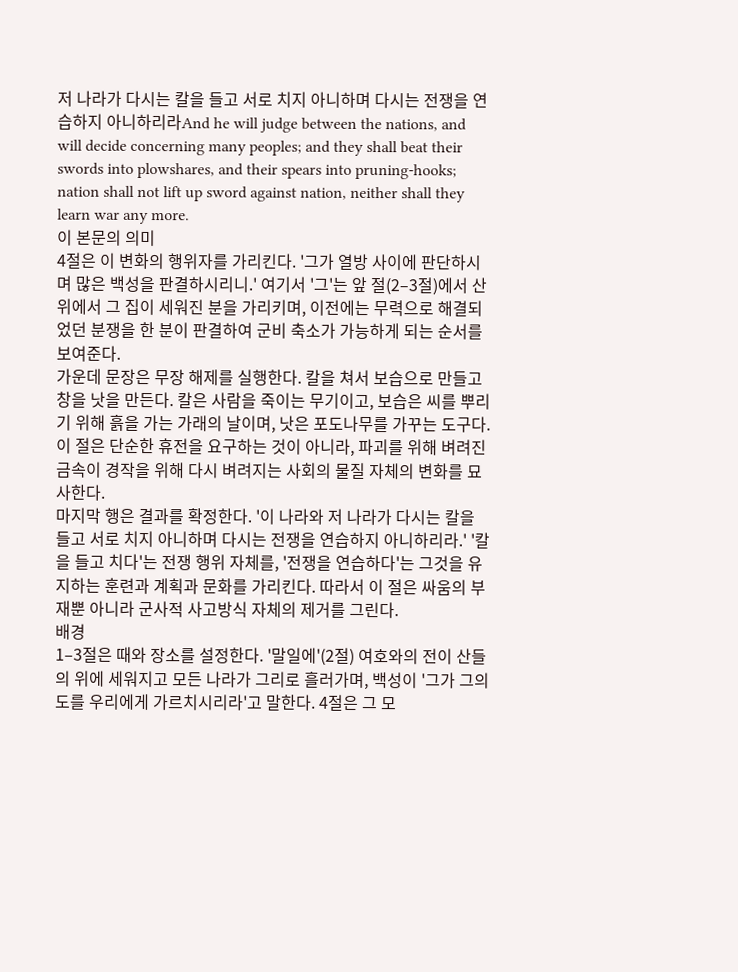저 나라가 다시는 칼을 들고 서로 치지 아니하며 다시는 전쟁을 연습하지 아니하리라And he will judge between the nations, and will decide concerning many peoples; and they shall beat their swords into plowshares, and their spears into pruning-hooks; nation shall not lift up sword against nation, neither shall they learn war any more.
이 본문의 의미
4절은 이 변화의 행위자를 가리킨다. '그가 열방 사이에 판단하시며 많은 백성을 판결하시리니.' 여기서 '그'는 앞 절(2–3절)에서 산 위에서 그 집이 세워진 분을 가리키며, 이전에는 무력으로 해결되었던 분쟁을 한 분이 판결하여 군비 축소가 가능하게 되는 순서를 보여준다.
가운데 문장은 무장 해제를 실행한다. 칼을 쳐서 보습으로 만들고 창을 낫을 만든다. 칼은 사람을 죽이는 무기이고, 보습은 씨를 뿌리기 위해 흙을 가는 가래의 날이며, 낫은 포도나무를 가꾸는 도구다. 이 절은 단순한 휴전을 요구하는 것이 아니라, 파괴를 위해 벼려진 금속이 경작을 위해 다시 벼려지는 사회의 물질 자체의 변화를 묘사한다.
마지막 행은 결과를 확정한다. '이 나라와 저 나라가 다시는 칼을 들고 서로 치지 아니하며 다시는 전쟁을 연습하지 아니하리라.' '칼을 들고 치다'는 전쟁 행위 자체를, '전쟁을 연습하다'는 그것을 유지하는 훈련과 계획과 문화를 가리킨다. 따라서 이 절은 싸움의 부재뿐 아니라 군사적 사고방식 자체의 제거를 그린다.
배경
1–3절은 때와 장소를 설정한다. '말일에'(2절) 여호와의 전이 산들의 위에 세워지고 모든 나라가 그리로 흘러가며, 백성이 '그가 그의 도를 우리에게 가르치시리라'고 말한다. 4절은 그 모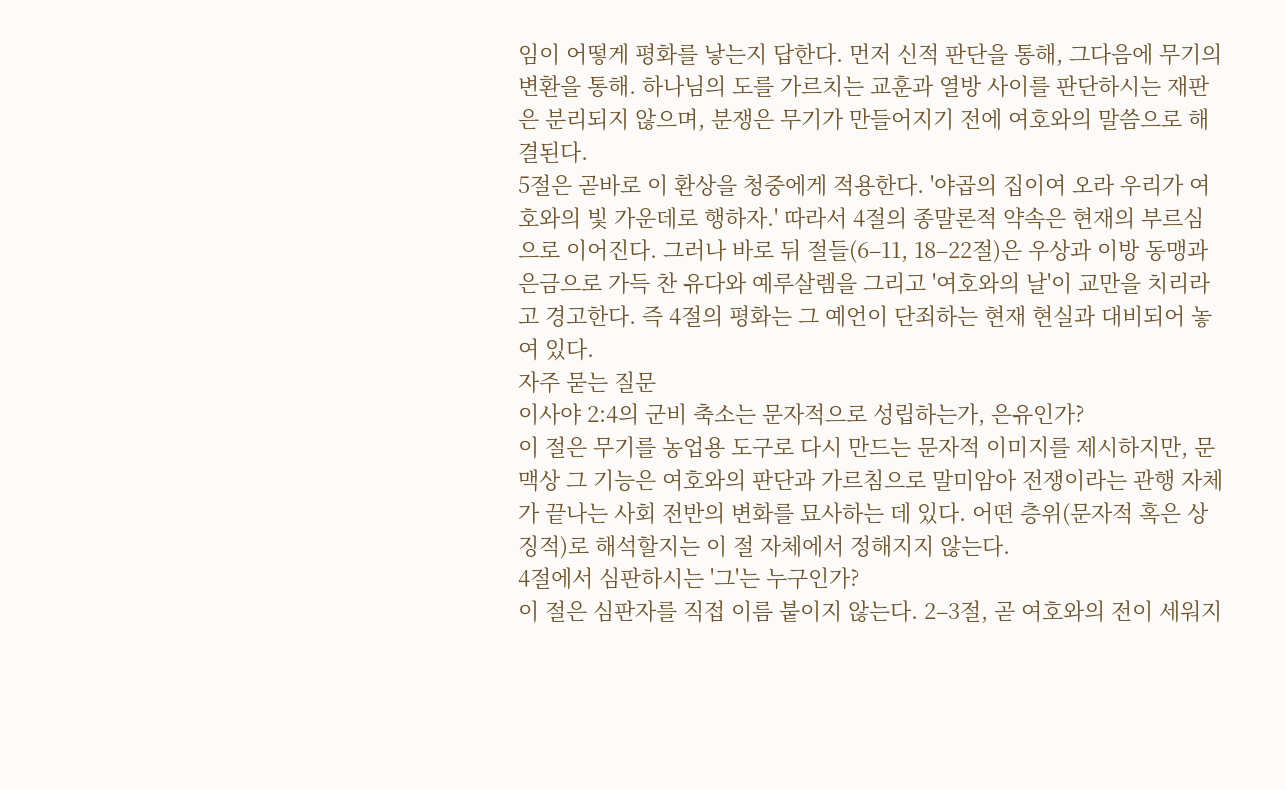임이 어떻게 평화를 낳는지 답한다. 먼저 신적 판단을 통해, 그다음에 무기의 변환을 통해. 하나님의 도를 가르치는 교훈과 열방 사이를 판단하시는 재판은 분리되지 않으며, 분쟁은 무기가 만들어지기 전에 여호와의 말씀으로 해결된다.
5절은 곧바로 이 환상을 청중에게 적용한다. '야곱의 집이여 오라 우리가 여호와의 빛 가운데로 행하자.' 따라서 4절의 종말론적 약속은 현재의 부르심으로 이어진다. 그러나 바로 뒤 절들(6–11, 18–22절)은 우상과 이방 동맹과 은금으로 가득 찬 유다와 예루살렘을 그리고 '여호와의 날'이 교만을 치리라고 경고한다. 즉 4절의 평화는 그 예언이 단죄하는 현재 현실과 대비되어 놓여 있다.
자주 묻는 질문
이사야 2:4의 군비 축소는 문자적으로 성립하는가, 은유인가?
이 절은 무기를 농업용 도구로 다시 만드는 문자적 이미지를 제시하지만, 문맥상 그 기능은 여호와의 판단과 가르침으로 말미암아 전쟁이라는 관행 자체가 끝나는 사회 전반의 변화를 묘사하는 데 있다. 어떤 층위(문자적 혹은 상징적)로 해석할지는 이 절 자체에서 정해지지 않는다.
4절에서 심판하시는 '그'는 누구인가?
이 절은 심판자를 직접 이름 붙이지 않는다. 2–3절, 곧 여호와의 전이 세워지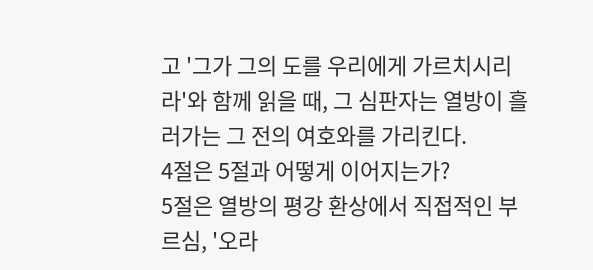고 '그가 그의 도를 우리에게 가르치시리라'와 함께 읽을 때, 그 심판자는 열방이 흘러가는 그 전의 여호와를 가리킨다.
4절은 5절과 어떻게 이어지는가?
5절은 열방의 평강 환상에서 직접적인 부르심, '오라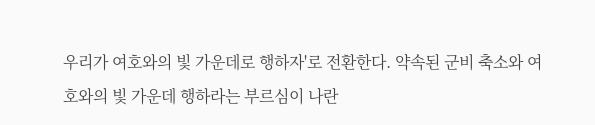우리가 여호와의 빛 가운데로 행하자'로 전환한다. 약속된 군비 축소와 여호와의 빛 가운데 행하라는 부르심이 나란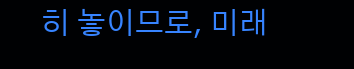히 놓이므로, 미래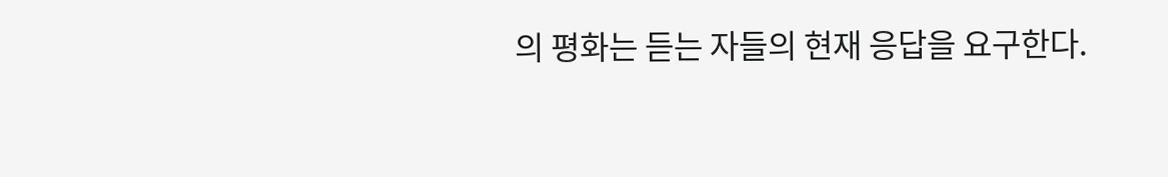의 평화는 듣는 자들의 현재 응답을 요구한다.